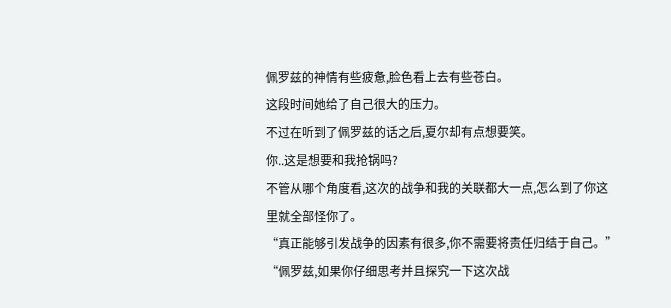佩罗兹的神情有些疲惫,脸色看上去有些苍白。
这段时间她给了自己很大的压力。
不过在听到了佩罗兹的话之后,夏尔却有点想要笑。
你..这是想要和我抢锅吗?
不管从哪个角度看,这次的战争和我的关联都大一点,怎么到了你这里就全部怪你了。
“真正能够引发战争的因素有很多,你不需要将责任归结于自己。”
“佩罗兹,如果你仔细思考并且探究一下这次战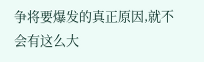争将要爆发的真正原因,就不会有这么大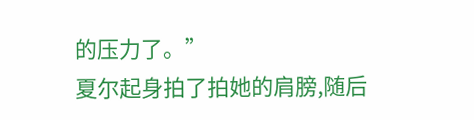的压力了。”
夏尔起身拍了拍她的肩膀,随后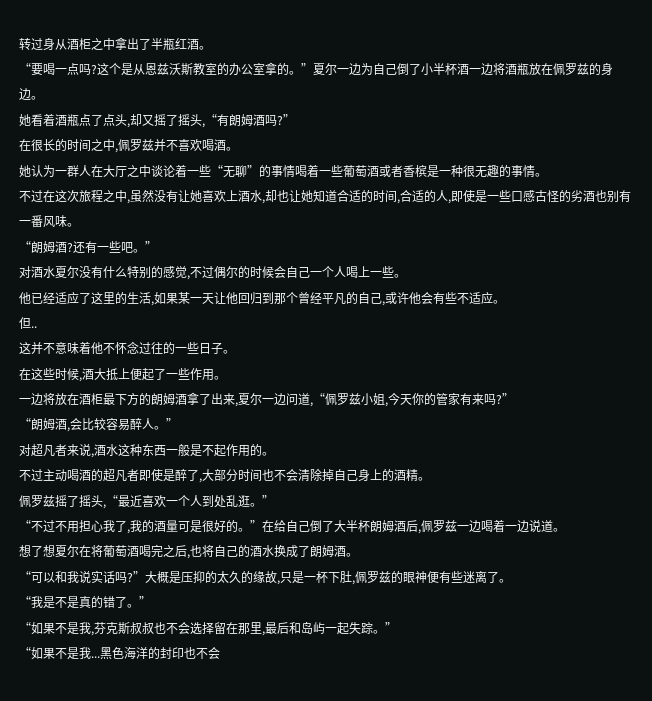转过身从酒柜之中拿出了半瓶红酒。
“要喝一点吗?这个是从恩兹沃斯教室的办公室拿的。”夏尔一边为自己倒了小半杯酒一边将酒瓶放在佩罗兹的身边。
她看着酒瓶点了点头,却又摇了摇头,“有朗姆酒吗?”
在很长的时间之中,佩罗兹并不喜欢喝酒。
她认为一群人在大厅之中谈论着一些“无聊”的事情喝着一些葡萄酒或者香槟是一种很无趣的事情。
不过在这次旅程之中,虽然没有让她喜欢上酒水,却也让她知道合适的时间,合适的人,即使是一些口感古怪的劣酒也别有一番风味。
“朗姆酒?还有一些吧。”
对酒水夏尔没有什么特别的感觉,不过偶尔的时候会自己一个人喝上一些。
他已经适应了这里的生活,如果某一天让他回归到那个曾经平凡的自己,或许他会有些不适应。
但..
这并不意味着他不怀念过往的一些日子。
在这些时候,酒大抵上便起了一些作用。
一边将放在酒柜最下方的朗姆酒拿了出来,夏尔一边问道,“佩罗兹小姐,今天你的管家有来吗?”
“朗姆酒,会比较容易醉人。”
对超凡者来说,酒水这种东西一般是不起作用的。
不过主动喝酒的超凡者即使是醉了,大部分时间也不会清除掉自己身上的酒精。
佩罗兹摇了摇头,“最近喜欢一个人到处乱逛。”
“不过不用担心我了,我的酒量可是很好的。”在给自己倒了大半杯朗姆酒后,佩罗兹一边喝着一边说道。
想了想夏尔在将葡萄酒喝完之后,也将自己的酒水换成了朗姆酒。
“可以和我说实话吗?”大概是压抑的太久的缘故,只是一杯下肚,佩罗兹的眼神便有些迷离了。
“我是不是真的错了。”
“如果不是我,芬克斯叔叔也不会选择留在那里,最后和岛屿一起失踪。”
“如果不是我...黑色海洋的封印也不会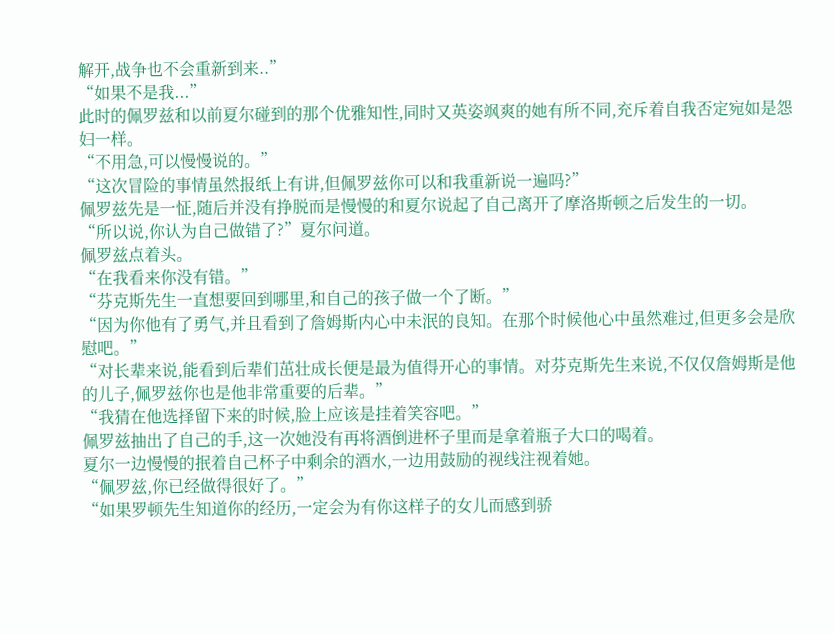解开,战争也不会重新到来..”
“如果不是我...”
此时的佩罗兹和以前夏尔碰到的那个优雅知性,同时又英姿飒爽的她有所不同,充斥着自我否定宛如是怨妇一样。
“不用急,可以慢慢说的。”
“这次冒险的事情虽然报纸上有讲,但佩罗兹你可以和我重新说一遍吗?”
佩罗兹先是一怔,随后并没有挣脱而是慢慢的和夏尔说起了自己离开了摩洛斯顿之后发生的一切。
“所以说,你认为自己做错了?”夏尔问道。
佩罗兹点着头。
“在我看来你没有错。”
“芬克斯先生一直想要回到哪里,和自己的孩子做一个了断。”
“因为你他有了勇气,并且看到了詹姆斯内心中未泯的良知。在那个时候他心中虽然难过,但更多会是欣慰吧。”
“对长辈来说,能看到后辈们茁壮成长便是最为值得开心的事情。对芬克斯先生来说,不仅仅詹姆斯是他的儿子,佩罗兹你也是他非常重要的后辈。”
“我猜在他选择留下来的时候,脸上应该是挂着笑容吧。”
佩罗兹抽出了自己的手,这一次她没有再将酒倒进杯子里而是拿着瓶子大口的喝着。
夏尔一边慢慢的抿着自己杯子中剩余的酒水,一边用鼓励的视线注视着她。
“佩罗兹,你已经做得很好了。”
“如果罗顿先生知道你的经历,一定会为有你这样子的女儿而感到骄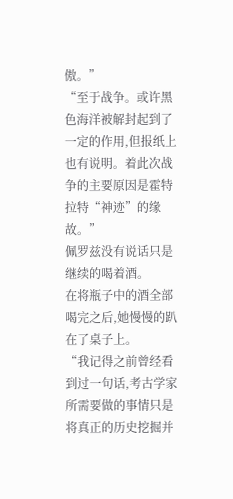傲。”
“至于战争。或许黑色海洋被解封起到了一定的作用,但报纸上也有说明。着此次战争的主要原因是霍特拉特“神迹”的缘故。”
佩罗兹没有说话只是继续的喝着酒。
在将瓶子中的酒全部喝完之后,她慢慢的趴在了桌子上。
“我记得之前曾经看到过一句话,考古学家所需要做的事情只是将真正的历史挖掘并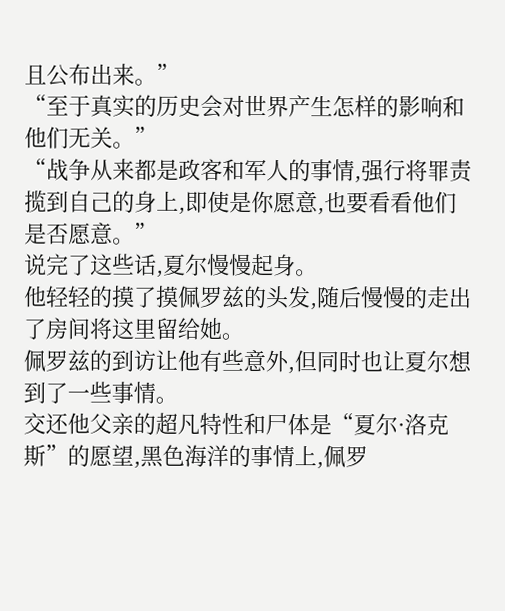且公布出来。”
“至于真实的历史会对世界产生怎样的影响和他们无关。”
“战争从来都是政客和军人的事情,强行将罪责揽到自己的身上,即使是你愿意,也要看看他们是否愿意。”
说完了这些话,夏尔慢慢起身。
他轻轻的摸了摸佩罗兹的头发,随后慢慢的走出了房间将这里留给她。
佩罗兹的到访让他有些意外,但同时也让夏尔想到了一些事情。
交还他父亲的超凡特性和尸体是“夏尔·洛克斯”的愿望,黑色海洋的事情上,佩罗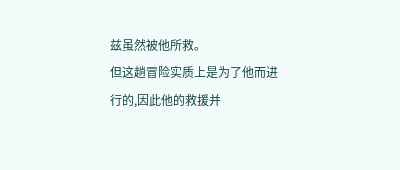兹虽然被他所救。
但这趟冒险实质上是为了他而进行的,因此他的救援并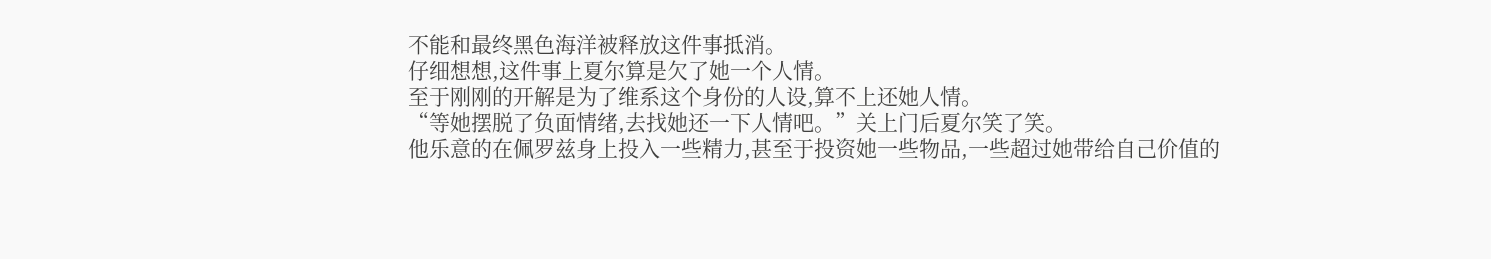不能和最终黑色海洋被释放这件事抵消。
仔细想想,这件事上夏尔算是欠了她一个人情。
至于刚刚的开解是为了维系这个身份的人设,算不上还她人情。
“等她摆脱了负面情绪,去找她还一下人情吧。”关上门后夏尔笑了笑。
他乐意的在佩罗兹身上投入一些精力,甚至于投资她一些物品,一些超过她带给自己价值的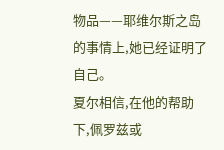物品——耶维尔斯之岛的事情上,她已经证明了自己。
夏尔相信,在他的帮助下,佩罗兹或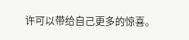许可以带给自己更多的惊喜。